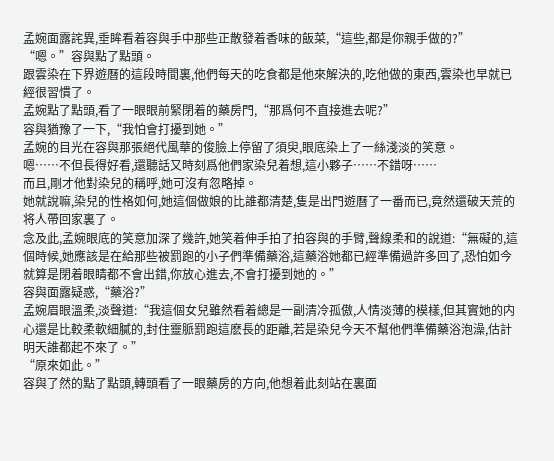孟婉面露詫異,垂眸看着容與手中那些正散發着香味的飯菜,“這些,都是你親手做的?”
“嗯。”容與點了點頭。
跟雲染在下界遊曆的這段時間裏,他們每天的吃食都是他來解決的,吃他做的東西,雲染也早就已經很習慣了。
孟婉點了點頭,看了一眼眼前緊閉着的藥房門,“那爲何不直接進去呢?”
容與猶豫了一下,“我怕會打擾到她。”
孟婉的目光在容與那張絕代風華的俊臉上停留了須臾,眼底染上了一絲淺淡的笑意。
嗯……不但長得好看,還聽話又時刻爲他們家染兒着想,這小夥子……不錯呀……
而且,剛才他對染兒的稱呼,她可沒有忽略掉。
她就說嘛,染兒的性格如何,她這個做娘的比誰都清楚,隻是出門遊曆了一番而已,竟然還破天荒的将人帶回家裏了。
念及此,孟婉眼底的笑意加深了幾許,她笑着伸手拍了拍容與的手臂,聲線柔和的說道:“無礙的,這個時候,她應該是在給那些被罰跑的小子們準備藥浴,這藥浴她都已經準備過許多回了,恐怕如今就算是閉着眼睛都不會出錯,你放心進去,不會打擾到她的。”
容與面露疑惑,“藥浴?”
孟婉眉眼溫柔,淡聲道:“我這個女兒雖然看着總是一副清冷孤傲,人情淡薄的模樣,但其實她的内心還是比較柔軟細膩的,封住靈脈罰跑這麽長的距離,若是染兒今天不幫他們準備藥浴泡澡,估計明天誰都起不來了。”
“原來如此。”
容與了然的點了點頭,轉頭看了一眼藥房的方向,他想着此刻站在裏面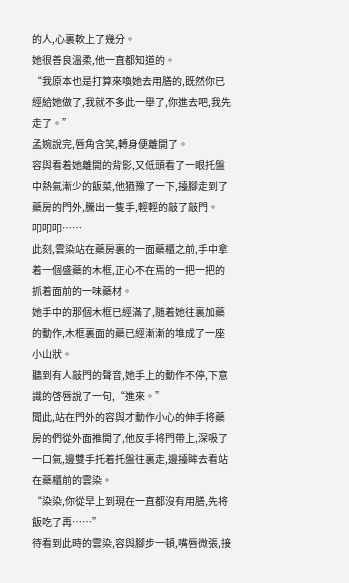的人,心裏軟上了幾分。
她很善良溫柔,他一直都知道的。
“我原本也是打算來喚她去用膳的,既然你已經給她做了,我就不多此一舉了,你進去吧,我先走了。”
孟婉說完,唇角含笑,轉身便離開了。
容與看着她離開的背影,又低頭看了一眼托盤中熱氣漸少的飯菜,他猶豫了一下,擡腳走到了藥房的門外,騰出一隻手,輕輕的敲了敲門。
叩叩叩……
此刻,雲染站在藥房裏的一面藥櫃之前,手中拿着一個盛藥的木框,正心不在焉的一把一把的抓着面前的一味藥材。
她手中的那個木框已經滿了,随着她往裏加藥的動作,木框裏面的藥已經漸漸的堆成了一座小山狀。
聽到有人敲門的聲音,她手上的動作不停,下意識的啓唇說了一句,“進來。”
聞此,站在門外的容與才動作小心的伸手将藥房的們從外面推開了,他反手将門帶上,深吸了一口氣,邊雙手托着托盤往裏走,邊擡眸去看站在藥櫃前的雲染。
“染染,你從早上到現在一直都沒有用膳,先将飯吃了再……”
待看到此時的雲染,容與腳步一頓,嘴唇微張,接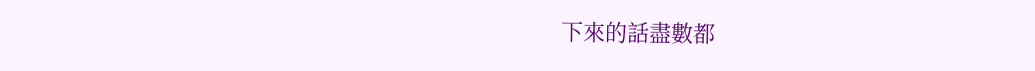下來的話盡數都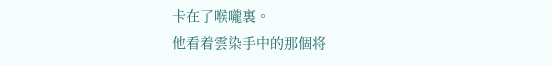卡在了喉嚨裏。
他看着雲染手中的那個将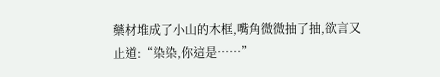藥材堆成了小山的木框,嘴角微微抽了抽,欲言又止道:“染染,你這是……”